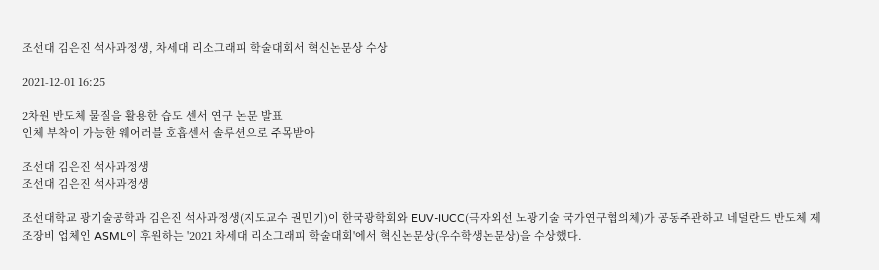조선대 김은진 석사과정생, 차세대 리소그래피 학술대회서 혁신논문상 수상

2021-12-01 16:25

2차원 반도체 물질을 활용한 습도 센서 연구 논문 발표
인체 부착이 가능한 웨어러블 호흡센서 솔루션으로 주목받아

조선대 김은진 석사과정생
조선대 김은진 석사과정생

조선대학교 광기술공학과 김은진 석사과정생(지도교수 권민기)이 한국광학회와 EUV-IUCC(극자외선 노광기술 국가연구협의체)가 공동주관하고 네덜란드 반도체 제조장비 업체인 ASML이 후원하는 '2021 차세대 리소그래피 학술대회'에서 혁신논문상(우수학생논문상)을 수상했다.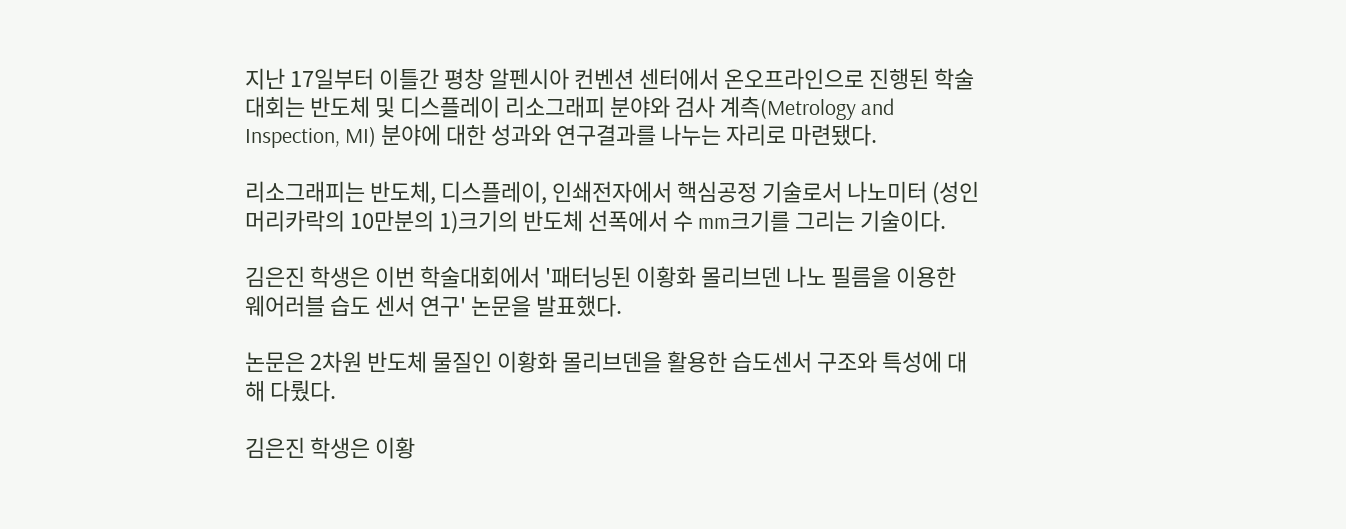지난 17일부터 이틀간 평창 알펜시아 컨벤션 센터에서 온오프라인으로 진행된 학술대회는 반도체 및 디스플레이 리소그래피 분야와 검사 계측(Metrology and Inspection, MI) 분야에 대한 성과와 연구결과를 나누는 자리로 마련됐다.

리소그래피는 반도체, 디스플레이, 인쇄전자에서 핵심공정 기술로서 나노미터 (성인 머리카락의 10만분의 1)크기의 반도체 선폭에서 수 mm크기를 그리는 기술이다.

김은진 학생은 이번 학술대회에서 '패터닝된 이황화 몰리브덴 나노 필름을 이용한 웨어러블 습도 센서 연구' 논문을 발표했다.

논문은 2차원 반도체 물질인 이황화 몰리브덴을 활용한 습도센서 구조와 특성에 대해 다뤘다.

김은진 학생은 이황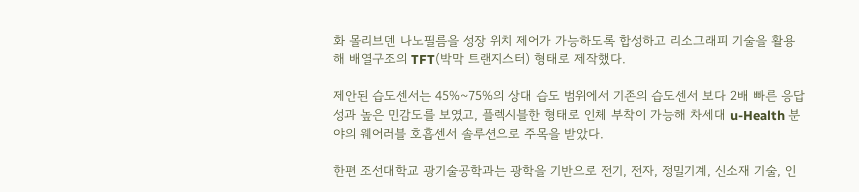화 몰리브덴 나노필름을 성장 위치 제어가 가능하도록 합성하고 리소그래피 기술을 활용해 배열구조의 TFT(박막 트랜지스터) 형태로 제작했다.

제안된 습도센서는 45%~75%의 상대 습도 범위에서 기존의 습도센서 보다 2배 빠른 응답성과 높은 민감도를 보였고, 플렉시블한 형태로 인체 부착이 가능해 차세대 u-Health 분야의 웨어러블 호흡센서 솔루션으로 주목을 받았다.

한편 조선대학교 광기술공학과는 광학을 기반으로 전기, 전자, 정밀기계, 신소재 기술, 인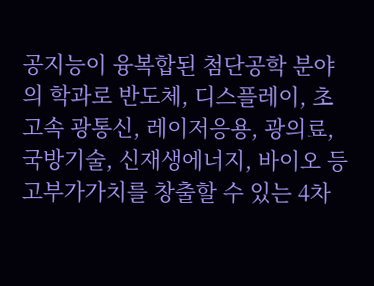공지능이 융복합된 첨단공학 분야의 학과로 반도체, 디스플레이, 초고속 광통신, 레이저응용, 광의료, 국방기술, 신재생에너지, 바이오 등 고부가가치를 창출할 수 있는 4차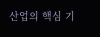산업의 핵심 기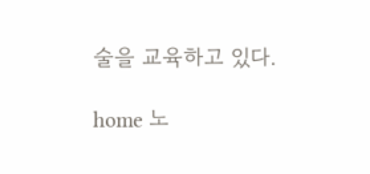술을 교육하고 있다.

home 노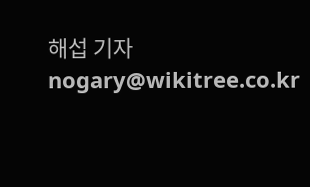해섭 기자 nogary@wikitree.co.kr